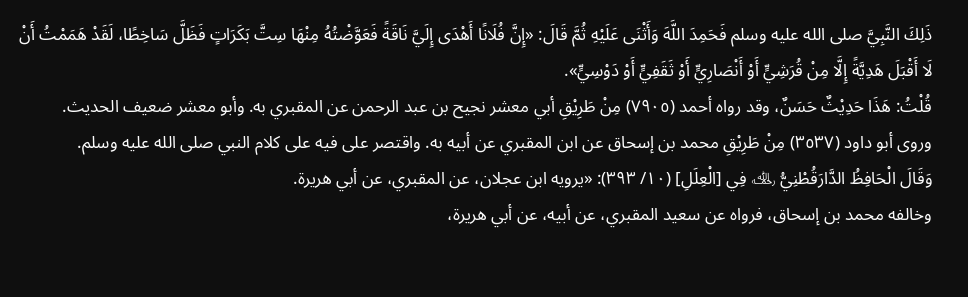ذَلِكَ النَّبِيَّ صلى الله عليه وسلم فَحَمِدَ اللَّهَ وَأَثْنَى عَلَيْهِ ثُمَّ قَالَ: «إِنَّ فُلَانًا أَهْدَى إِلَيَّ نَاقَةً فَعَوَّضْتُهُ مِنْهَا سِتَّ بَكَرَاتٍ فَظَلَّ سَاخِطًا، لَقَدْ هَمَمْتُ أَنْ لَا أَقْبَلَ هَدِيَّةً إِلَّا مِنْ قُرَشِيٍّ أَوْ أَنْصَارِيٍّ أَوْ ثَقَفِيٍّ أَوْ دَوْسِيٍّ».
قُلْتُ: هَذَا حَدِيْثٌ حَسَنٌ، وقد رواه أحمد (٧٩٠٥) مِنْ طَرِيْقِ أبي معشر نجيح بن عبد الرحمن عن المقبري به. وأبو معشر ضعيف الحديث.
وروى أبو داود (٣٥٣٧) مِنْ طَرِيْقِ محمد بن إسحاق عن ابن المقبري عن أبيه به. واقتصر على فيه على كلام النبي صلى الله عليه وسلم.
وَقَالَ الْحَافِظُ الدَّارَقُطْنِيُّ ﵀ فِي [الْعِلَلِ] (١٠/ ٣٩٣): «يرويه ابن عجلان، عن المقبري، عن أبي هريرة.
وخالفه محمد بن إسحاق، فرواه عن سعيد المقبري، عن أبيه، عن أبي هريرة،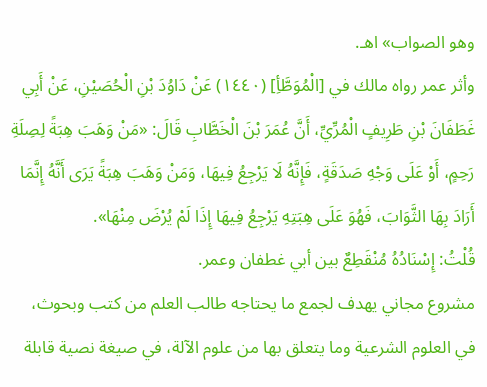وهو الصواب» اهـ.
وأثر عمر رواه مالك في [الْمُوَطَّأِ] (١٤٤٠) عَنْ دَاوُدَ بْنِ الْحُصَيْنِ، عَنْ أَبِي غَطَفَانَ بْنِ طَرِيفٍ الْمُرِّيِّ، أَنَّ عُمَرَ بْنَ الْخَطَّابِ قَالَ: «مَنْ وَهَبَ هِبَةً لِصِلَةِ رَحِمٍ، أَوْ عَلَى وَجْهِ صَدَقَةٍ، فَإِنَّهُ لَا يَرْجِعُ فِيهَا، وَمَنْ وَهَبَ هِبَةً يَرَى أَنَّهُ إِنَّمَا أَرَادَ بِهَا الثَّوَابَ، فَهُوَ عَلَى هِبَتِهِ يَرْجِعُ فِيهَا إِذَا لَمْ يُرْضَ مِنْهَا».
قُلْتُ: إِسْنَادُهُ مُنْقَطِعٌ بين أبي غطفان وعمر.
مشروع مجاني يهدف لجمع ما يحتاجه طالب العلم من كتب وبحوث، في العلوم الشرعية وما يتعلق بها من علوم الآلة، في صيغة نصية قابلة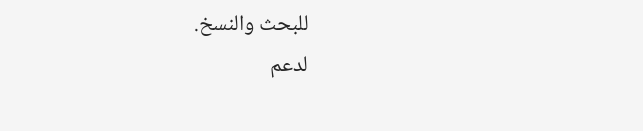للبحث والنسخ.
لدعم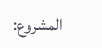المشروع: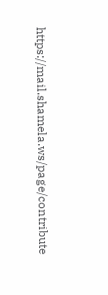https://mail.shamela.ws/page/contribute